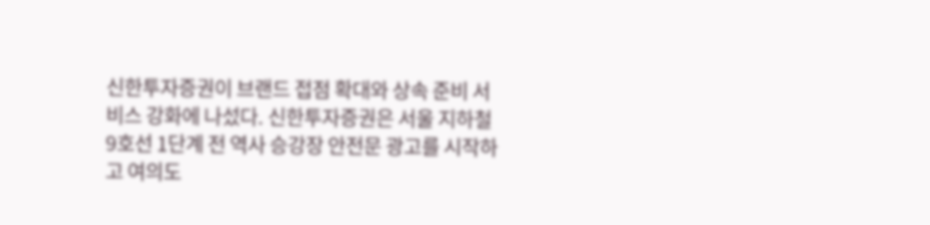신한투자증권이 브랜드 접점 확대와 상속 준비 서비스 강화에 나섰다. 신한투자증권은 서울 지하철 9호선 1단계 전 역사 승강장 안전문 광고를 시작하고 여의도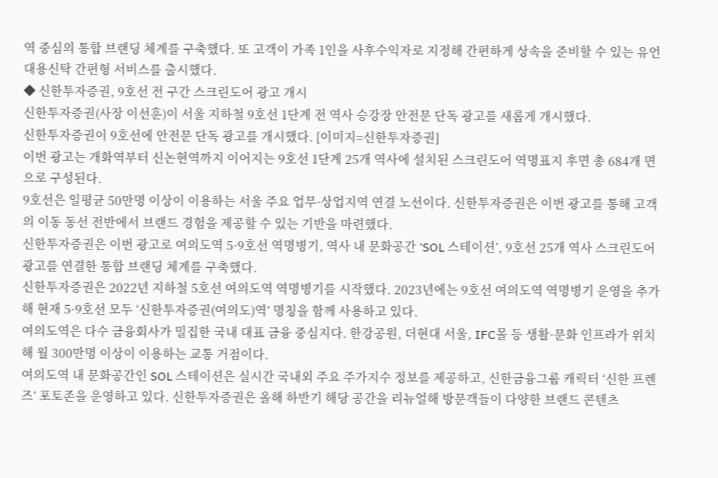역 중심의 통합 브랜딩 체계를 구축했다. 또 고객이 가족 1인을 사후수익자로 지정해 간편하게 상속을 준비할 수 있는 유언대용신탁 간편형 서비스를 출시했다.
◆ 신한투자증권, 9호선 전 구간 스크린도어 광고 개시
신한투자증권(사장 이선훈)이 서울 지하철 9호선 1단계 전 역사 승강장 안전문 단독 광고를 새롭게 개시했다.
신한투자증권이 9호선에 안전문 단독 광고를 개시했다. [이미지=신한투자증권]
이번 광고는 개화역부터 신논현역까지 이어지는 9호선 1단계 25개 역사에 설치된 스크린도어 역명표지 후면 총 684개 면으로 구성된다.
9호선은 일평균 50만명 이상이 이용하는 서울 주요 업무·상업지역 연결 노선이다. 신한투자증권은 이번 광고를 통해 고객의 이동 동선 전반에서 브랜드 경험을 제공할 수 있는 기반을 마련했다.
신한투자증권은 이번 광고로 여의도역 5·9호선 역명병기, 역사 내 문화공간 ‘SOL 스테이션’, 9호선 25개 역사 스크린도어 광고를 연결한 통합 브랜딩 체계를 구축했다.
신한투자증권은 2022년 지하철 5호선 여의도역 역명병기를 시작했다. 2023년에는 9호선 여의도역 역명병기 운영을 추가해 현재 5·9호선 모두 ‘신한투자증권(여의도)역’ 명칭을 함께 사용하고 있다.
여의도역은 다수 금융회사가 밀집한 국내 대표 금융 중심지다. 한강공원, 더현대 서울, IFC몰 등 생활·문화 인프라가 위치해 월 300만명 이상이 이용하는 교통 거점이다.
여의도역 내 문화공간인 SOL 스테이션은 실시간 국내외 주요 주가지수 정보를 제공하고, 신한금융그룹 캐릭터 ‘신한 프렌즈’ 포토존을 운영하고 있다. 신한투자증권은 올해 하반기 해당 공간을 리뉴얼해 방문객들이 다양한 브랜드 콘텐츠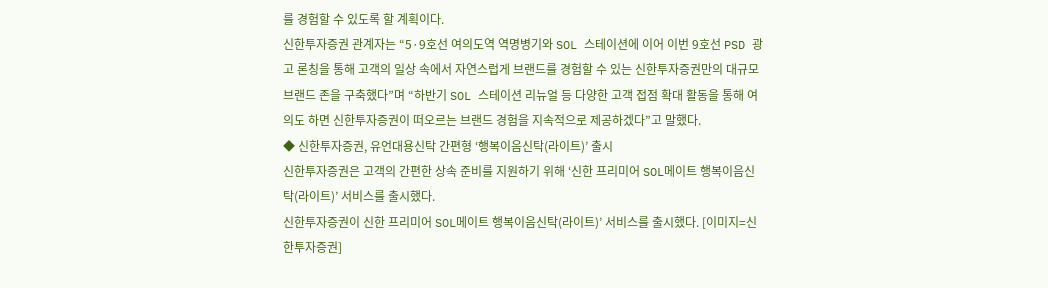를 경험할 수 있도록 할 계획이다.
신한투자증권 관계자는 “5·9호선 여의도역 역명병기와 SOL 스테이션에 이어 이번 9호선 PSD 광고 론칭을 통해 고객의 일상 속에서 자연스럽게 브랜드를 경험할 수 있는 신한투자증권만의 대규모 브랜드 존을 구축했다”며 “하반기 SOL 스테이션 리뉴얼 등 다양한 고객 접점 확대 활동을 통해 여의도 하면 신한투자증권이 떠오르는 브랜드 경험을 지속적으로 제공하겠다”고 말했다.
◆ 신한투자증권, 유언대용신탁 간편형 ‘행복이음신탁(라이트)’ 출시
신한투자증권은 고객의 간편한 상속 준비를 지원하기 위해 ‘신한 프리미어 SOL메이트 행복이음신탁(라이트)’ 서비스를 출시했다.
신한투자증권이 신한 프리미어 SOL메이트 행복이음신탁(라이트)’ 서비스를 출시했다. [이미지=신한투자증권]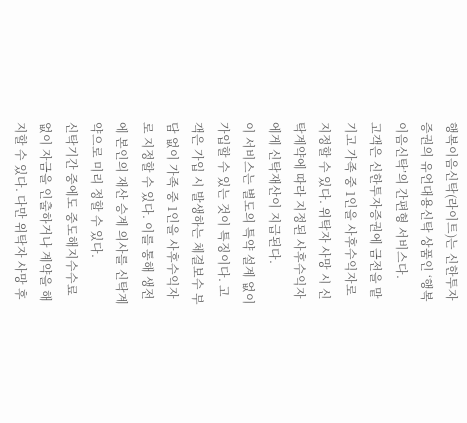행복이음신탁(라이트)는 신한투자증권의 유언대용신탁 상품인 ‘행복이음신탁’의 간편형 서비스다.
고객은 신한투자증권에 금전을 맡기고 가족 중 1인을 사후수익자로 지정할 수 있다. 위탁자 사망 시 신탁계약에 따라 지정된 사후수익자에게 신탁재산이 지급된다.
이 서비스는 별도의 특약 설계 없이 가입할 수 있는 것이 특징이다. 고객은 가입 시 발생하는 체결보수 부담 없이 가족 중 1인을 사후수익자로 지정할 수 있다. 이를 통해 생전에 본인의 재산 승계 의사를 신탁계약으로 미리 정할 수 있다.
신탁기간 중에도 중도해지수수료 없이 자금을 인출하거나 계약을 해지할 수 있다. 다만 위탁자 사망 후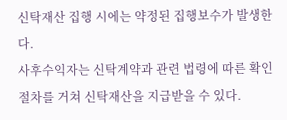신탁재산 집행 시에는 약정된 집행보수가 발생한다.
사후수익자는 신탁계약과 관련 법령에 따른 확인 절차를 거쳐 신탁재산을 지급받을 수 있다.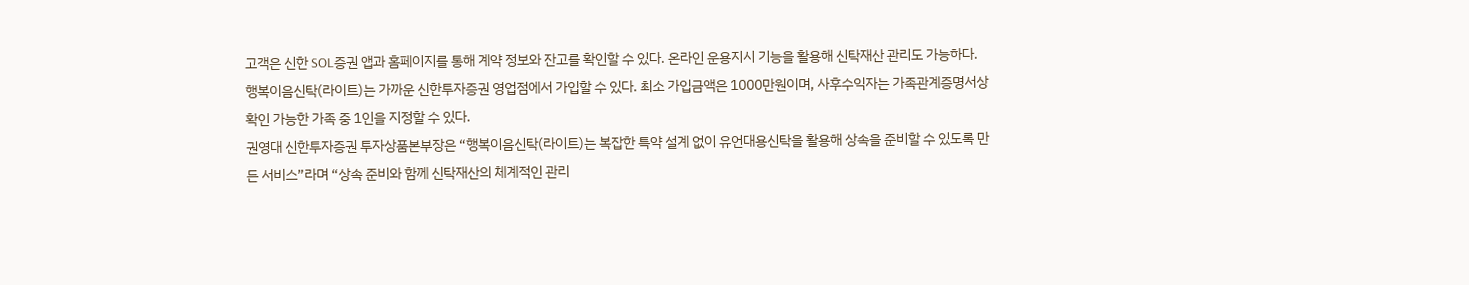고객은 신한 SOL증권 앱과 홈페이지를 통해 계약 정보와 잔고를 확인할 수 있다. 온라인 운용지시 기능을 활용해 신탁재산 관리도 가능하다.
행복이음신탁(라이트)는 가까운 신한투자증권 영업점에서 가입할 수 있다. 최소 가입금액은 1000만원이며, 사후수익자는 가족관계증명서상 확인 가능한 가족 중 1인을 지정할 수 있다.
권영대 신한투자증권 투자상품본부장은 “행복이음신탁(라이트)는 복잡한 특약 설계 없이 유언대용신탁을 활용해 상속을 준비할 수 있도록 만든 서비스”라며 “상속 준비와 함께 신탁재산의 체계적인 관리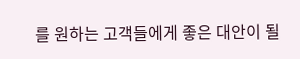를 원하는 고객들에게 좋은 대안이 될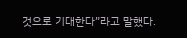것으로 기대한다”라고 말했다.